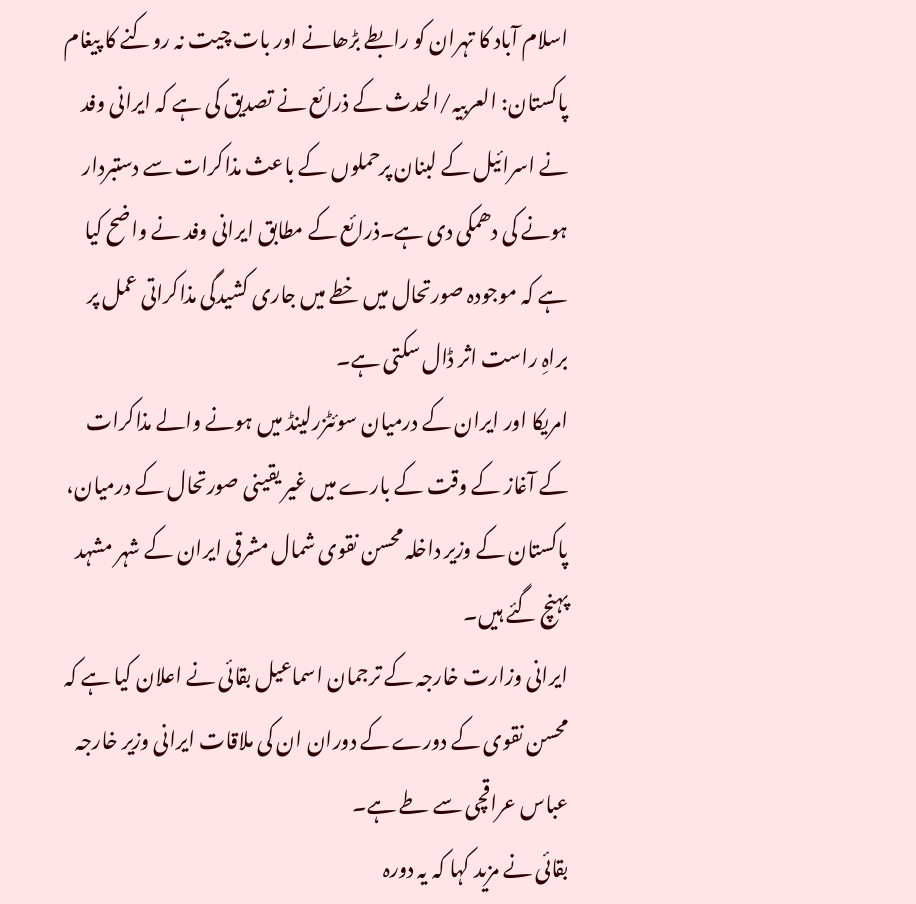اسلام آباد کا تہران کو رابطے بڑھانے اور بات چیت نہ روکنے کا پیغام
پاکستان: العربیہ/الحدث کے ذرائع نے تصدیق کی ہے کہ ایرانی وفد نے اسرائیل کے لبنان پرحملوں کے باعث مذاکرات سے دستبردار ہونے کی دھمکی دی ہے۔ذرائع کے مطابق ایرانی وفد نے واضح کیا ہے کہ موجودہ صورتحال میں خطے میں جاری کشیدگی مذاکراتی عمل پر براہِ راست اثر ڈال سکتی ہے۔
امریکا اور ایران کے درمیان سوئٹزرلینڈ میں ہونے والے مذاکرات کے آغاز کے وقت کے بارے میں غیر یقینی صورتحال کے درمیان، پاکستان کے وزیر داخلہ محسن نقوی شمال مشرقی ایران کے شہر مشہد پہنچ گئے ہیں۔
ایرانی وزارت خارجہ کے ترجمان اسماعیل بقائی نے اعلان کیا ہے کہ محسن نقوی کے دورے کے دوران ان کی ملاقات ایرانی وزیر خارجہ عباس عراقچی سے طے ہے۔
بقائی نے مزید کہا کہ یہ دورہ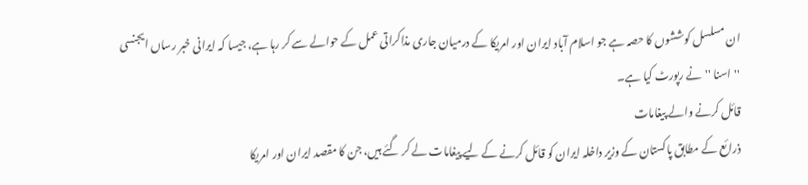ان مسلسل کوششوں کا حصہ ہے جو اسلام آباد ایران اور امریکا کے درمیان جاری مذاکراتی عمل کے حوالے سے کر رہا ہے، جیسا کہ ایرانی خبر رساں ایجنسی ''اسنا ''نے رپورٹ کیا ہے۔
قائل کرنے والے پیغامات
ذرائع کے مطابق پاکستان کے وزیر داخلہ ایران کو قائل کرنے کے لیے پیغامات لے کر گئے ہیں، جن کا مقصد ایران اور امریکا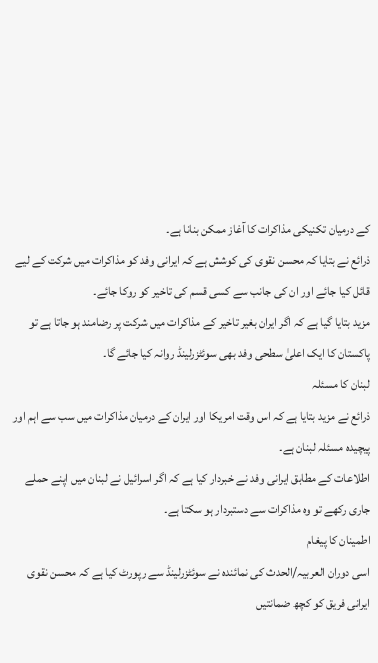کے درمیان تکنیکی مذاکرات کا آغاز ممکن بنانا ہے۔
ذرائع نے بتایا کہ محسن نقوی کی کوشش ہے کہ ایرانی وفد کو مذاکرات میں شرکت کے لیے قائل کیا جائے اور ان کی جانب سے کسی قسم کی تاخیر کو روکا جائے۔
مزید بتایا گیا ہے کہ اگر ایران بغیر تاخیر کے مذاکرات میں شرکت پر رضامند ہو جاتا ہے تو پاکستان کا ایک اعلیٰ سطحی وفد بھی سوئٹزرلینڈ روانہ کیا جائے گا۔
لبنان کا مسئلہ
ذرائع نے مزید بتایا ہے کہ اس وقت امریکا اور ایران کے درمیان مذاکرات میں سب سے اہم اور پیچیدہ مسئلہ لبنان ہے۔
اطلاعات کے مطابق ایرانی وفد نے خبردار کیا ہے کہ اگر اسرائیل نے لبنان میں اپنے حملے جاری رکھے تو وہ مذاکرات سے دستبردار ہو سکتا ہے۔
اطمینان کا پیغام
اسی دوران العربیہ/الحدث کی نمائندہ نے سوئٹزرلینڈ سے رپورٹ کیا ہے کہ محسن نقوی ایرانی فریق کو کچھ ضمانتیں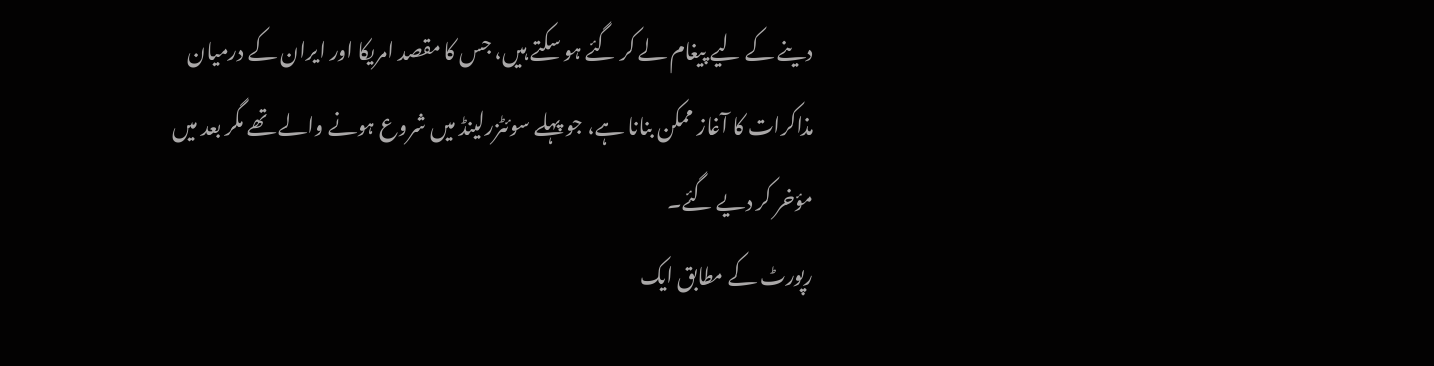دینے کے لیے پیغام لے کر گئے ہو سکتے ہیں، جس کا مقصد امریکا اور ایران کے درمیان مذاکرات کا آغاز ممکن بنانا ہے، جو پہلے سوئٹزرلینڈ میں شروع ہونے والے تھے مگر بعد میں مؤخر کر دیے گئے۔
رپورٹ کے مطابق ایک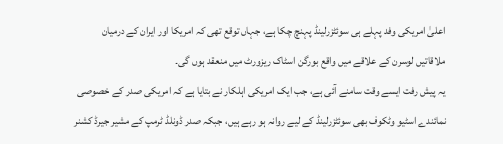اعلیٰ امریکی وفد پہلے ہی سوئٹزرلینڈ پہنچ چکا ہے، جہاں توقع تھی کہ امریکا اور ایران کے درمیان ملاقاتیں لوسرن کے علاقے میں واقع بورگن اسٹاک ریزورٹ میں منعقد ہوں گی۔
یہ پیش رفت ایسے وقت سامنے آئی ہے، جب ایک امریکی اہلکار نے بتایا ہے کہ امریکی صدر کے خصوصی نمائندے اسٹیو وٹکوف بھی سوئٹزرلینڈ کے لیے روانہ ہو رہے ہیں، جبکہ صدر ڈونلڈ ٹرمپ کے مشیر جیرڈ کشنر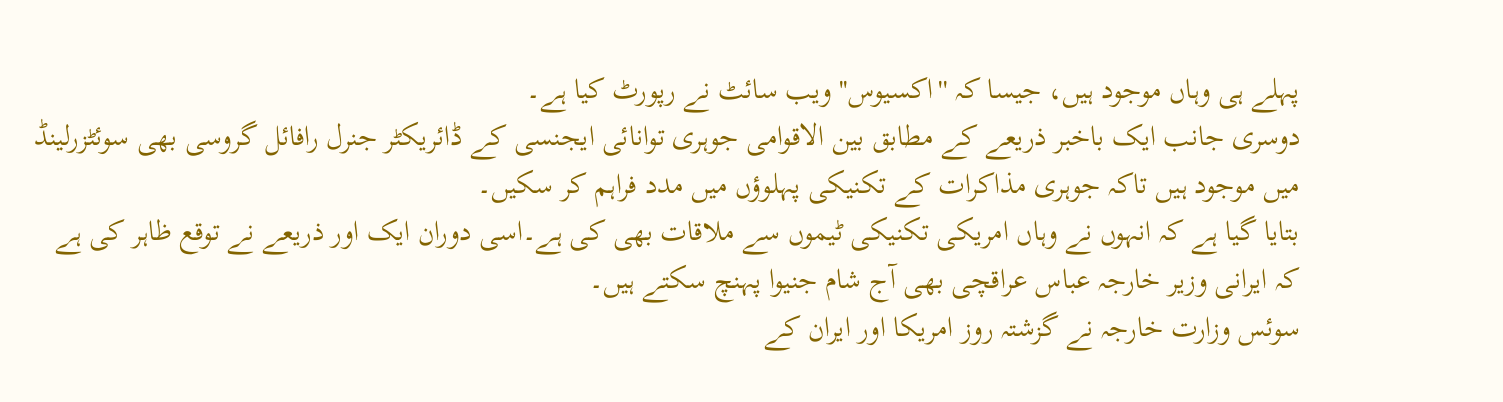پہلے ہی وہاں موجود ہیں، جیسا کہ ''اکسیوس'' ویب سائٹ نے رپورٹ کیا ہے۔
دوسری جانب ایک باخبر ذریعے کے مطابق بین الاقوامی جوہری توانائی ایجنسی کے ڈائریکٹر جنرل رافائل گروسی بھی سوئٹزرلینڈ میں موجود ہیں تاکہ جوہری مذاکرات کے تکنیکی پہلوؤں میں مدد فراہم کر سکیں۔
بتایا گیا ہے کہ انہوں نے وہاں امریکی تکنیکی ٹیموں سے ملاقات بھی کی ہے۔اسی دوران ایک اور ذریعے نے توقع ظاہر کی ہے کہ ایرانی وزیر خارجہ عباس عراقچی بھی آج شام جنیوا پہنچ سکتے ہیں۔
سوئس وزارت خارجہ نے گزشتہ روز امریکا اور ایران کے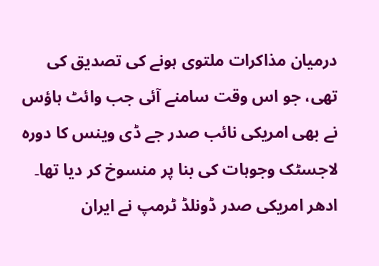درمیان مذاکرات ملتوی ہونے کی تصدیق کی تھی، جو اس وقت سامنے آئی جب وائٹ ہاؤس نے بھی امریکی نائب صدر جے ڈی وینس کا دورہ لاجسٹک وجوہات کی بنا پر منسوخ کر دیا تھا۔
ادھر امریکی صدر ڈونلڈ ٹرمپ نے ایران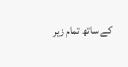کے ساتھ تمام زیر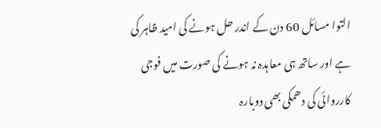التوا مسائل 60 دن کے اندر حل ہونے کی امید ظاہر کی ہے اور ساتھ ہی معاہدہ نہ ہونے کی صورت میں فوجی کارروائی کی دھمکی بھی دوبارہ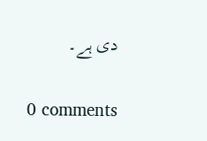دی ہے۔

0 comments